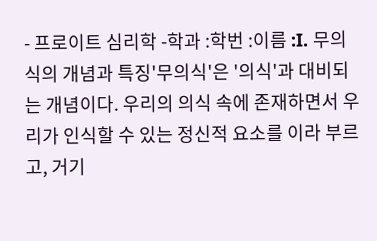- 프로이트 심리학 -학과 :학번 :이름 :I. 무의식의 개념과 특징'무의식'은 '의식'과 대비되는 개념이다. 우리의 의식 속에 존재하면서 우리가 인식할 수 있는 정신적 요소를 이라 부르고, 거기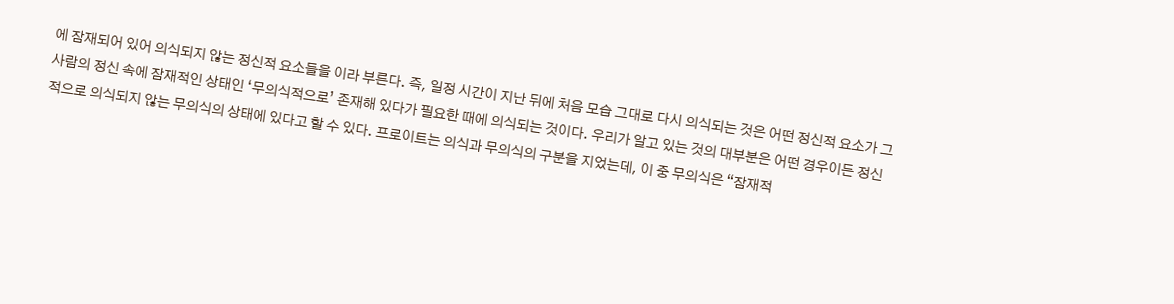에 잠재되어 있어 의식되지 않는 정신적 요소들을 이라 부른다. 즉, 일정 시간이 지난 뒤에 처음 모습 그대로 다시 의식되는 것은 어떤 정신적 요소가 그 사람의 정신 속에 잠재적인 상태인 ‘무의식적으로’ 존재해 있다가 필요한 때에 의식되는 것이다. 우리가 알고 있는 것의 대부분은 어떤 경우이든 정신적으로 의식되지 않는 무의식의 상태에 있다고 할 수 있다. 프로이트는 의식과 무의식의 구분을 지었는데, 이 중 무의식은 “잠재적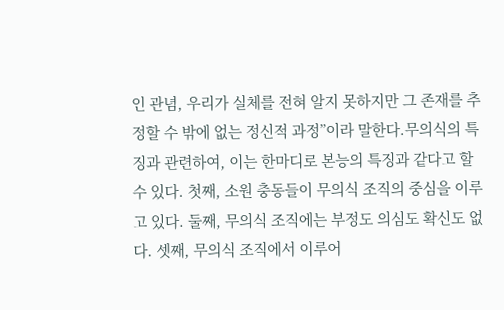인 관념, 우리가 실체를 전혀 알지 못하지만 그 존재를 추정할 수 밖에 없는 정신적 과정”이라 말한다.무의식의 특징과 관련하여, 이는 한마디로 본능의 특징과 같다고 할 수 있다. 첫째, 소원 충동들이 무의식 조직의 중심을 이루고 있다. 둘째, 무의식 조직에는 부정도 의심도 확신도 없다. 셋째, 무의식 조직에서 이루어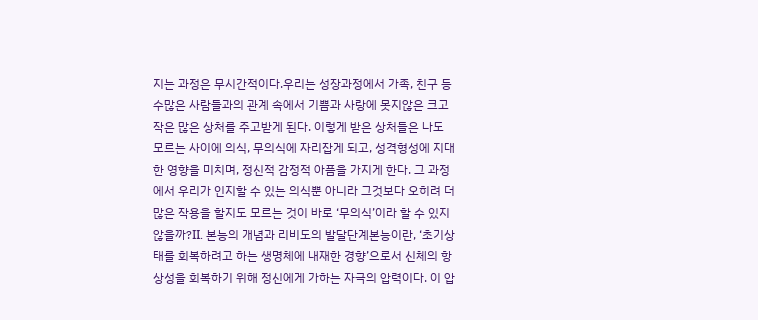지는 과정은 무시간적이다.우리는 성장과정에서 가족, 친구 등 수많은 사람들과의 관계 속에서 기쁨과 사랑에 못지않은 크고 작은 많은 상처를 주고받게 된다. 이렇게 받은 상처들은 나도 모르는 사이에 의식, 무의식에 자리잡게 되고, 성격형성에 지대한 영향을 미치며, 정신적 감정적 아픔을 가지게 한다. 그 과정에서 우리가 인지할 수 있는 의식뿐 아니라 그것보다 오히려 더 많은 작용을 할지도 모르는 것이 바로 ‘무의식’이라 할 수 있지 않을까?II. 본능의 개념과 리비도의 발달단계본능이란, ‘초기상태를 회복하려고 하는 생명체에 내재한 경향’으로서 신체의 항상성을 회복하기 위해 정신에게 가하는 자극의 압력이다. 이 압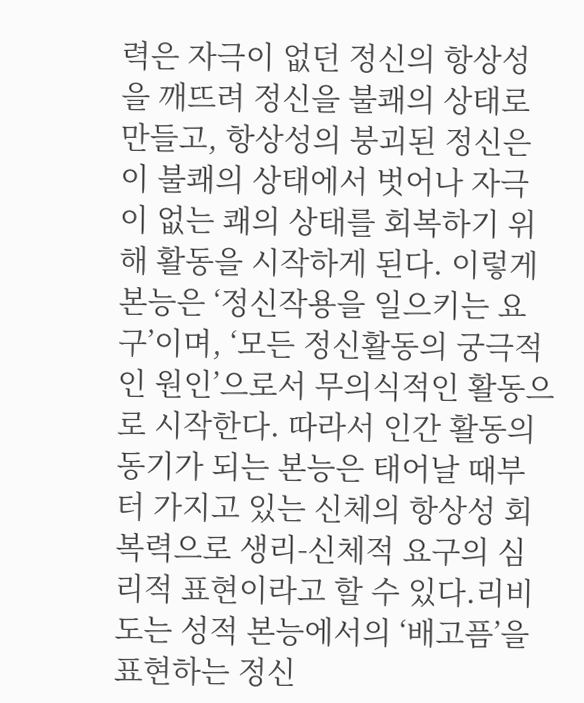력은 자극이 없던 정신의 항상성을 깨뜨려 정신을 불쾌의 상태로 만들고, 항상성의 붕괴된 정신은 이 불쾌의 상태에서 벗어나 자극이 없는 쾌의 상태를 회복하기 위해 활동을 시작하게 된다. 이렇게 본능은 ‘정신작용을 일으키는 요구’이며, ‘모든 정신활동의 궁극적인 원인’으로서 무의식적인 활동으로 시작한다. 따라서 인간 활동의 동기가 되는 본능은 태어날 때부터 가지고 있는 신체의 항상성 회복력으로 생리-신체적 요구의 심리적 표현이라고 할 수 있다.리비도는 성적 본능에서의 ‘배고픔’을 표현하는 정신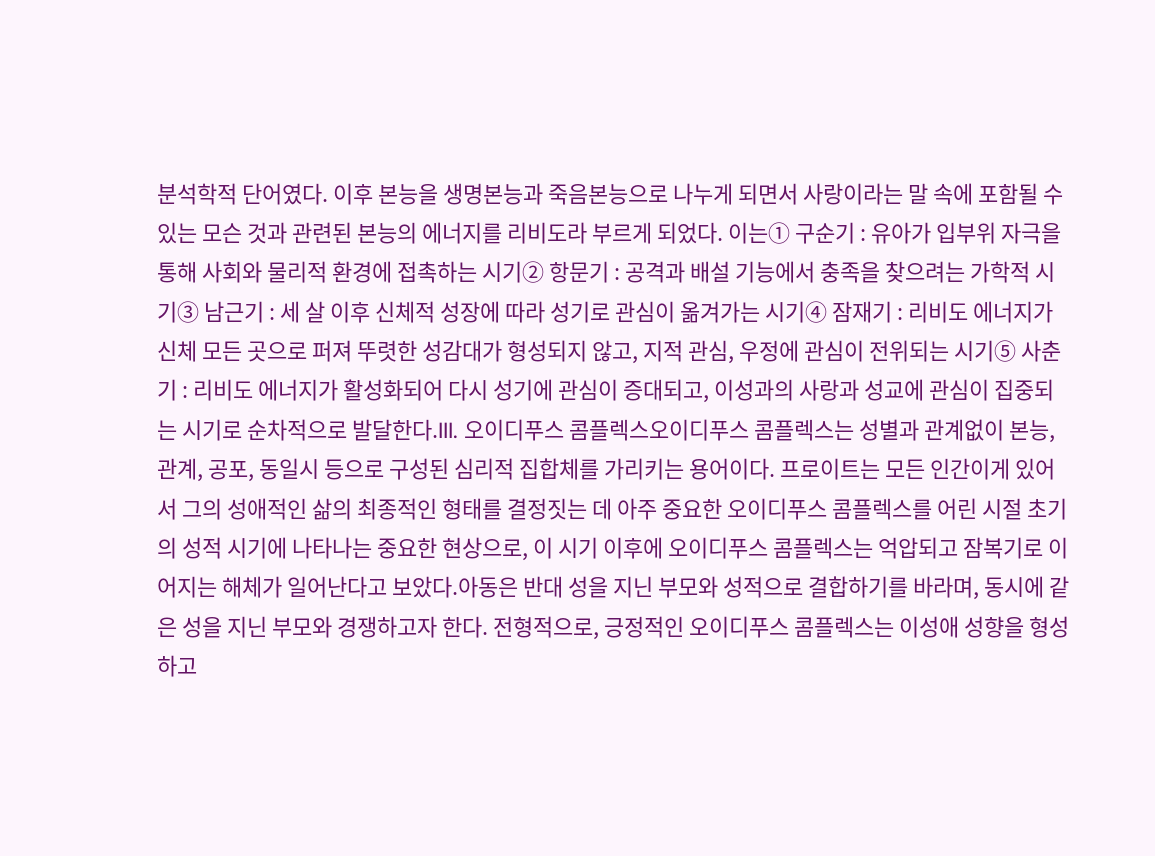분석학적 단어였다. 이후 본능을 생명본능과 죽음본능으로 나누게 되면서 사랑이라는 말 속에 포함될 수 있는 모슨 것과 관련된 본능의 에너지를 리비도라 부르게 되었다. 이는① 구순기 : 유아가 입부위 자극을 통해 사회와 물리적 환경에 접촉하는 시기② 항문기 : 공격과 배설 기능에서 충족을 찾으려는 가학적 시기③ 남근기 : 세 살 이후 신체적 성장에 따라 성기로 관심이 옮겨가는 시기④ 잠재기 : 리비도 에너지가 신체 모든 곳으로 퍼져 뚜렷한 성감대가 형성되지 않고, 지적 관심, 우정에 관심이 전위되는 시기⑤ 사춘기 : 리비도 에너지가 활성화되어 다시 성기에 관심이 증대되고, 이성과의 사랑과 성교에 관심이 집중되는 시기로 순차적으로 발달한다.III. 오이디푸스 콤플렉스오이디푸스 콤플렉스는 성별과 관계없이 본능, 관계, 공포, 동일시 등으로 구성된 심리적 집합체를 가리키는 용어이다. 프로이트는 모든 인간이게 있어서 그의 성애적인 삶의 최종적인 형태를 결정짓는 데 아주 중요한 오이디푸스 콤플렉스를 어린 시절 초기의 성적 시기에 나타나는 중요한 현상으로, 이 시기 이후에 오이디푸스 콤플렉스는 억압되고 잠복기로 이어지는 해체가 일어난다고 보았다.아동은 반대 성을 지닌 부모와 성적으로 결합하기를 바라며, 동시에 같은 성을 지닌 부모와 경쟁하고자 한다. 전형적으로, 긍정적인 오이디푸스 콤플렉스는 이성애 성향을 형성하고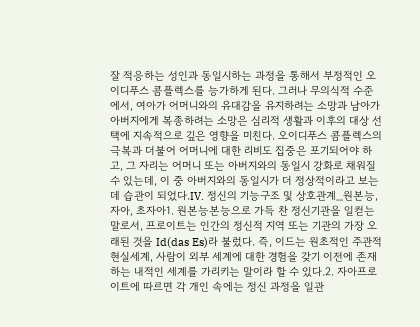잘 적응하는 성인과 동일시하는 과정을 통해서 부정적인 오이디푸스 콤플렉스를 능가하게 된다. 그러나 무의식적 수준에서, 여아가 어머니와의 유대감을 유지하려는 소망과 남아가 아버지에게 복종하려는 소망은 심리적 생활과 이후의 대상 선택에 지속적으로 깊은 영향을 미친다. 오이디푸스 콤플렉스의 극복과 더불어 어머니에 대한 리비도 집중은 포기되어야 하고, 그 자리는 어머니 또는 아버지와의 동일시 강화로 채워질 수 있는데, 이 중 아버지와의 동일시가 더 정상적이라고 보는 데 습관이 되었다.IV. 정신의 기능구조 및 상호관계_원본능, 자아, 초자아1. 원본능본능으로 가득 찬 정신기관을 일컫는 말로서, 프로이트는 인간의 정신적 지역 또는 기관의 가장 오래된 것을 Id(das Es)라 불렀다. 즉, 이드는 원초적인 주관적 현실세계, 사람이 외부 세계에 대한 경험을 갖기 이전에 존재하는 내적인 세계를 가리키는 말이라 할 수 있다.2. 자아프로이트에 따르면 각 개인 속에는 정신 과정을 일관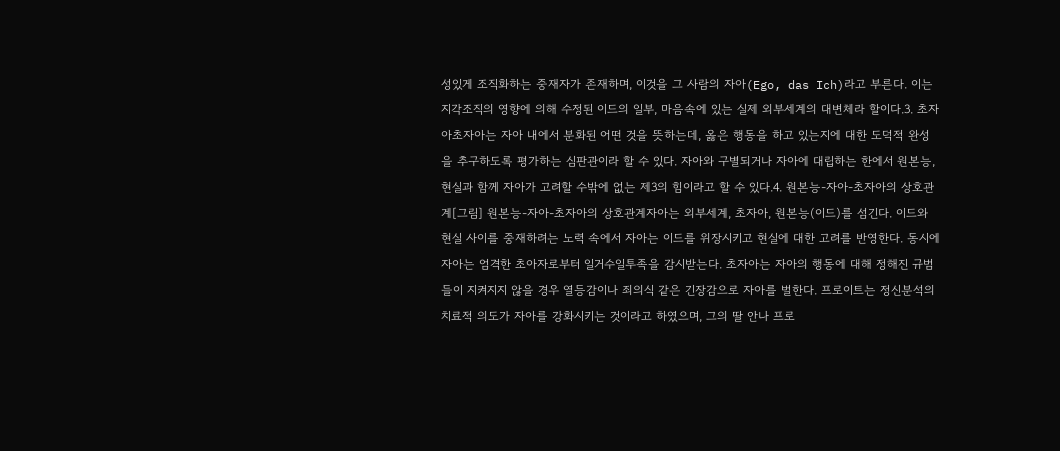성있게 조직화하는 중재자가 존재하며, 이것을 그 사람의 자아(Ego, das Ich)라고 부른다. 이는 지각조직의 영향에 의해 수정된 이드의 일부, 마음속에 있는 실제 외부세계의 대변체라 할이다.3. 초자아초자아는 자아 내에서 분화된 어떤 것을 뜻하는데, 옳은 행동을 하고 있는지에 대한 도덕적 완성을 추구하도록 평가하는 심판관이라 할 수 있다. 자아와 구별되거나 자아에 대립하는 한에서 원본능, 현실과 함께 자아가 고려할 수밖에 없는 제3의 힘이라고 할 수 있다.4. 원본능-자아-초자아의 상호관계[그림] 원본능-자아-초자아의 상호관계자아는 외부세계, 초자아, 원본능(이드)를 섬긴다. 이드와 현실 사이를 중재하려는 노력 속에서 자아는 이드를 위장시키고 현실에 대한 고려를 반영한다. 동시에 자아는 엄격한 초아자로부터 일거수일투족을 감시받는다. 초자아는 자아의 행동에 대해 정해진 규범들이 지켜지지 않을 경우 열등감이나 죄의식 같은 긴장감으로 자아를 벌한다. 프로이트는 정신분석의 치료적 의도가 자아를 강화시키는 것이라고 하였으며, 그의 딸 안나 프로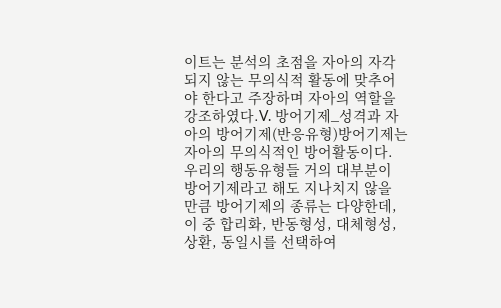이트는 분석의 초점을 자아의 자각되지 않는 무의식적 활동에 맞추어야 한다고 주장하며 자아의 역할을 강조하였다.V. 방어기제_성격과 자아의 방어기제(반응유형)방어기제는 자아의 무의식적인 방어활동이다. 우리의 행동유형들 거의 대부분이 방어기제라고 해도 지나치지 않을 만큼 방어기제의 종류는 다양한데, 이 중 합리화, 반동형성, 대체형성, 상환, 동일시를 선택하여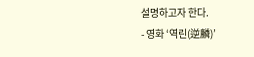설명하고자 한다.
- 영화 ‘역린(逆麟)’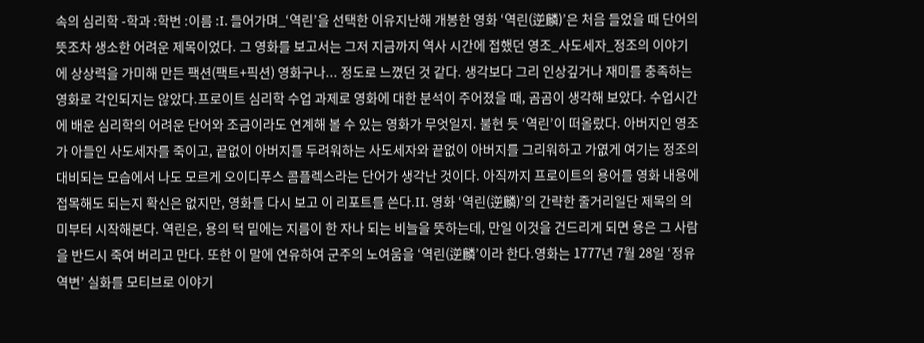속의 심리학 -학과 :학번 :이름 :I. 들어가며_‘역린’을 선택한 이유지난해 개봉한 영화 ‘역린(逆麟)’은 처음 들었을 때 단어의 뜻조차 생소한 어려운 제목이었다. 그 영화를 보고서는 그저 지금까지 역사 시간에 접했던 영조_사도세자_정조의 이야기에 상상력을 가미해 만든 팩션(팩트+픽션) 영화구나... 정도로 느꼈던 것 같다. 생각보다 그리 인상깊거나 재미를 충족하는 영화로 각인되지는 않았다.프로이트 심리학 수업 과제로 영화에 대한 분석이 주어졌을 때, 곰곰이 생각해 보았다. 수업시간에 배운 심리학의 어려운 단어와 조금이라도 연계해 볼 수 있는 영화가 무엇일지. 불현 듯 ‘역린’이 떠올랐다. 아버지인 영조가 아들인 사도세자를 죽이고, 끝없이 아버지를 두려워하는 사도세자와 끝없이 아버지를 그리워하고 가엾게 여기는 정조의 대비되는 모습에서 나도 모르게 오이디푸스 콤플렉스라는 단어가 생각난 것이다. 아직까지 프로이트의 용어를 영화 내용에 접목해도 되는지 확신은 없지만, 영화를 다시 보고 이 리포트를 쓴다.II. 영화 ‘역린(逆麟)’의 간략한 줄거리일단 제목의 의미부터 시작해본다. 역린은, 용의 턱 밑에는 지름이 한 자나 되는 비늘을 뜻하는데, 만일 이것을 건드리게 되면 용은 그 사람을 반드시 죽여 버리고 만다. 또한 이 말에 연유하여 군주의 노여움을 ‘역린(逆麟’이라 한다.영화는 1777년 7월 28일 ‘정유역변’ 실화를 모티브로 이야기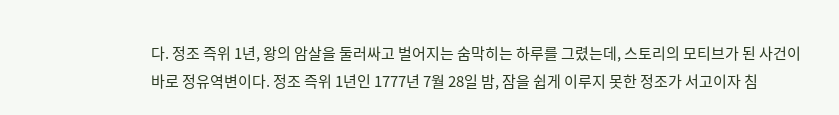다. 정조 즉위 1년, 왕의 암살을 둘러싸고 벌어지는 숨막히는 하루를 그렸는데, 스토리의 모티브가 된 사건이 바로 정유역변이다. 정조 즉위 1년인 1777년 7월 28일 밤, 잠을 쉽게 이루지 못한 정조가 서고이자 침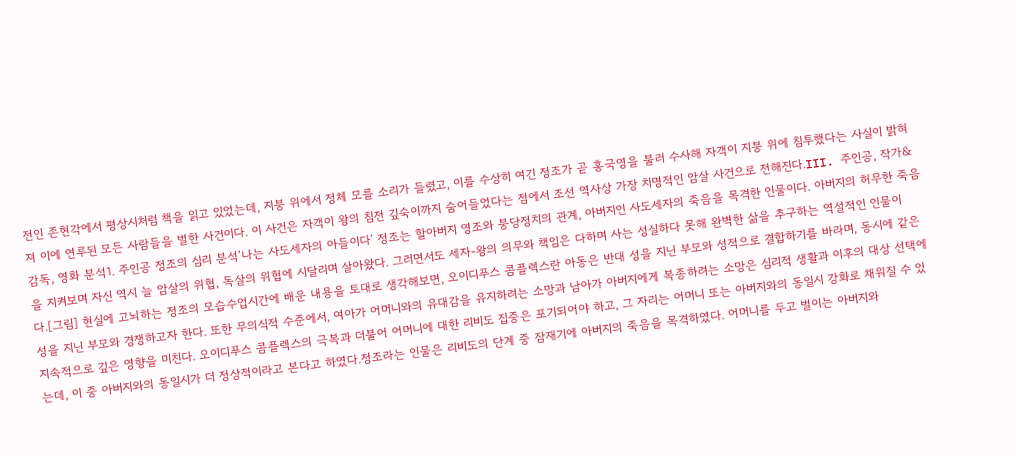전인 존현각에서 평상시처럼 책을 읽고 있었는데, 지붕 위에서 정체 모를 소리가 들렸고, 이를 수상히 여긴 정조가 곧 홍국영을 불러 수사해 자객이 지붕 위에 침투했다는 사실이 밝혀져 이에 연루된 모든 사람들을 벌한 사건이다. 이 사건은 자객이 왕의 침전 깊숙이까지 숨어들었다는 점에서 조선 역사상 가장 치명적인 암살 사건으로 전해진다.III. 주인공, 작가&감독, 영화 분석1. 주인공 정조의 심리 분석‘나는 사도세자의 아들이다’ 정조는 할아버지 영조와 붕당정치의 관계, 아버지인 사도세자의 죽음을 목격한 인물이다. 아버지의 허무한 죽음을 지켜보며 자신 역시 늘 암살의 위협, 독살의 위협에 시달리며 살아왔다. 그러면서도 세자-왕의 의무와 책임은 다하며 사는 성실하다 못해 완벽한 삶을 추구하는 역설적인 인물이다.[그림] 현실에 고뇌하는 정조의 모습수업시간에 배운 내용을 토대로 생각해보면, 오이디푸스 콤플렉스란 아동은 반대 성을 지닌 부모와 성적으로 결합하기를 바라며, 동시에 같은 성을 지닌 부모와 경쟁하고자 한다. 또한 무의식적 수준에서, 여아가 어머니와의 유대감을 유지하려는 소망과 남아가 아버지에게 복종하려는 소망은 심리적 생활과 이후의 대상 선택에 지속적으로 깊은 영향을 미친다. 오이디푸스 콤플렉스의 극복과 더불어 어머니에 대한 리비도 집중은 포기되어야 하고, 그 자리는 어머니 또는 아버지와의 동일시 강화로 채워질 수 있는데, 이 중 아버지와의 동일시가 더 정상적이라고 본다고 하였다.정조라는 인물은 리비도의 단계 중 잠재기에 아버지의 죽음을 목격하였다. 어머니를 두고 벌이는 아버지와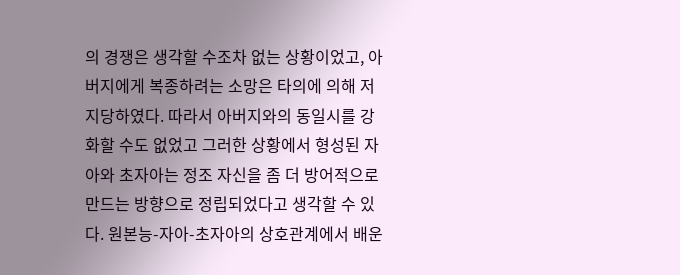의 경쟁은 생각할 수조차 없는 상황이었고, 아버지에게 복종하려는 소망은 타의에 의해 저지당하였다. 따라서 아버지와의 동일시를 강화할 수도 없었고 그러한 상황에서 형성된 자아와 초자아는 정조 자신을 좀 더 방어적으로 만드는 방향으로 정립되었다고 생각할 수 있다. 원본능-자아-초자아의 상호관계에서 배운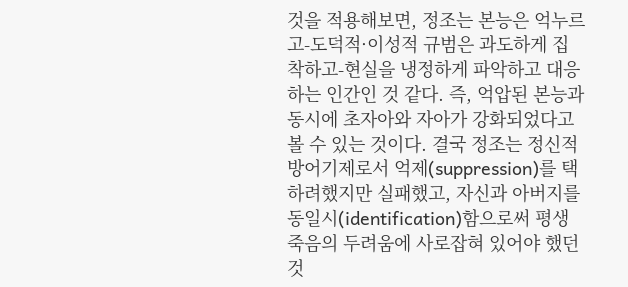것을 적용해보면, 정조는 본능은 억누르고-도덕적·이성적 규범은 과도하게 집착하고-현실을 냉정하게 파악하고 대응하는 인간인 것 같다. 즉, 억압된 본능과 동시에 초자아와 자아가 강화되었다고 볼 수 있는 것이다. 결국 정조는 정신적 방어기제로서 억제(suppression)를 택하려했지만 실패했고, 자신과 아버지를 동일시(identification)함으로써 평생 죽음의 두려움에 사로잡혀 있어야 했던 것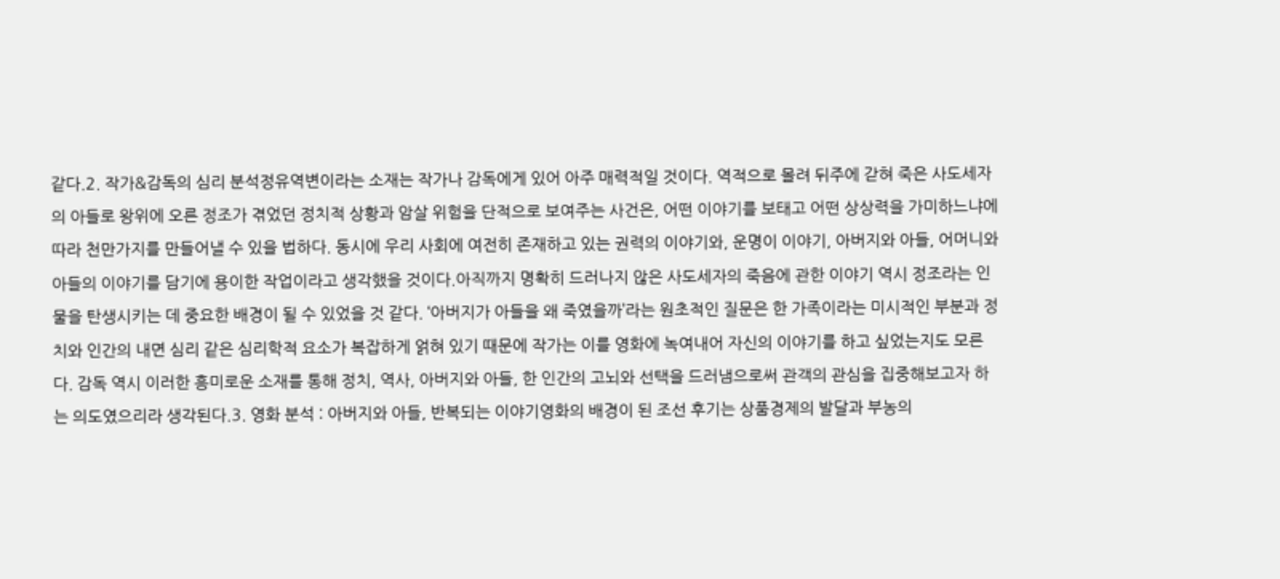같다.2. 작가&감독의 심리 분석정유역변이라는 소재는 작가나 감독에게 있어 아주 매력적일 것이다. 역적으로 몰려 뒤주에 갇혀 죽은 사도세자의 아들로 왕위에 오른 정조가 겪었던 정치적 상황과 암살 위험을 단적으로 보여주는 사건은, 어떤 이야기를 보태고 어떤 상상력을 가미하느냐에 따라 천만가지를 만들어낼 수 있을 법하다. 동시에 우리 사회에 여전히 존재하고 있는 권력의 이야기와, 운명이 이야기, 아버지와 아들, 어머니와 아들의 이야기를 담기에 용이한 작업이라고 생각했을 것이다.아직까지 명확히 드러나지 않은 사도세자의 죽음에 관한 이야기 역시 정조라는 인물을 탄생시키는 데 중요한 배경이 될 수 있었을 것 같다. ‘아버지가 아들을 왜 죽였을까’라는 원초적인 질문은 한 가족이라는 미시적인 부분과 정치와 인간의 내면 심리 같은 심리학적 요소가 복잡하게 얽혀 있기 때문에 작가는 이를 영화에 녹여내어 자신의 이야기를 하고 싶었는지도 모른다. 감독 역시 이러한 흥미로운 소재를 통해 정치, 역사, 아버지와 아들, 한 인간의 고뇌와 선택을 드러냄으로써 관객의 관심을 집중해보고자 하는 의도였으리라 생각된다.3. 영화 분석 : 아버지와 아들, 반복되는 이야기영화의 배경이 된 조선 후기는 상품경제의 발달과 부농의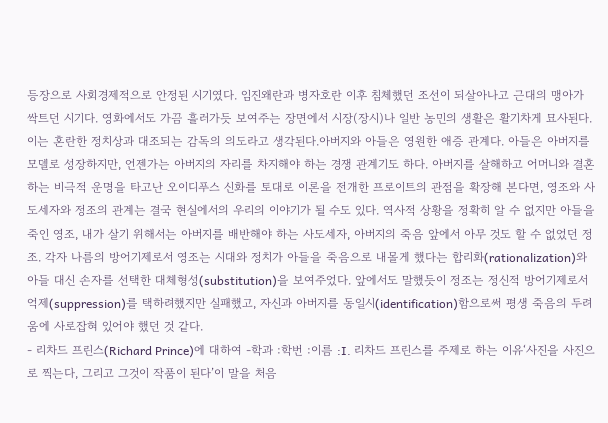등장으로 사회경제적으로 안정된 시기였다. 임진왜란과 병자호란 이후 침체했던 조선이 되살아나고 근대의 맹아가 싹트던 시기다. 영화에서도 가끔 흘러가듯 보여주는 장면에서 시장(장시)나 일반 농민의 생활은 활기차게 묘사된다. 이는 혼란한 정치상과 대조되는 감독의 의도라고 생각된다.아버지와 아들은 영원한 애증 관계다. 아들은 아버지를 모델로 성장하지만, 언젠가는 아버지의 자리를 차지해야 하는 경쟁 관계기도 하다. 아버지를 살해하고 어머니와 결혼하는 비극적 운명을 타고난 오이디푸스 신화를 토대로 이론을 전개한 프로이트의 관점을 확장해 본다면, 영조와 사도세자와 정조의 관계는 결국 현실에서의 우리의 이야기가 될 수도 있다. 역사적 상황을 정확히 알 수 없지만 아들을 죽인 영조, 내가 살기 위해서는 아버지를 배반해야 하는 사도세자, 아버지의 죽음 앞에서 아무 것도 할 수 없었던 정조. 각자 나름의 방어기제로서 영조는 시대와 정치가 아들을 죽음으로 내몰게 했다는 합리화(rationalization)와 아들 대신 손자를 선택한 대체형성(substitution)을 보여주었다. 앞에서도 말했듯이 정조는 정신적 방어기제로서 억제(suppression)를 택하려했지만 실패했고, 자신과 아버지를 동일시(identification)함으로써 평생 죽음의 두려움에 사로잡혀 있어야 했던 것 같다.
- 리차드 프린스(Richard Prince)에 대하여 -학과 :학번 :이름 :I. 리차드 프린스를 주제로 하는 이유‘사진을 사진으로 찍는다, 그리고 그것이 작품이 된다’이 말을 처음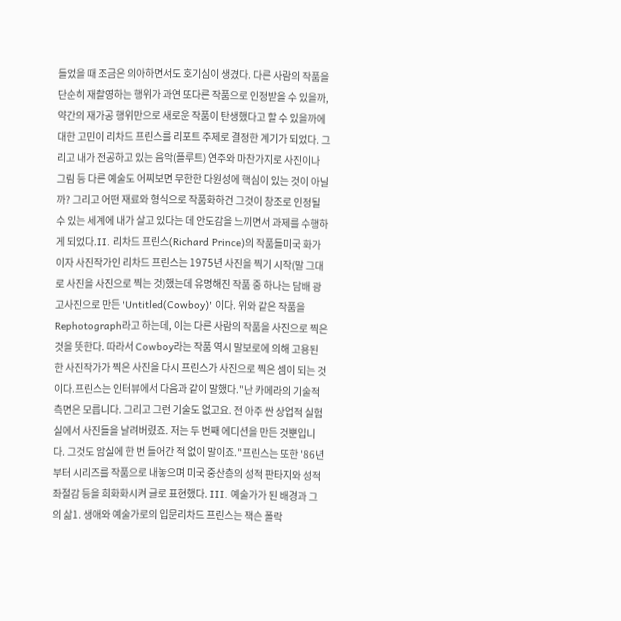들었을 때 조금은 의아하면서도 호기심이 생겼다. 다른 사람의 작품을 단순히 재촬영하는 행위가 과연 또다른 작품으로 인정받을 수 있을까, 약간의 재가공 행위만으로 새로운 작품이 탄생했다고 할 수 있을까에 대한 고민이 리차드 프린스를 리포트 주제로 결정한 계기가 되었다. 그리고 내가 전공하고 있는 음악(플루트) 연주와 마찬가지로 사진이나 그림 등 다른 예술도 어찌보면 무한한 다원성에 핵심이 있는 것이 아닐까? 그리고 어떤 재료와 형식으로 작품화하건 그것이 창조로 인정될 수 있는 세계에 내가 살고 있다는 데 안도감을 느끼면서 과제를 수행하게 되었다.II. 리차드 프린스(Richard Prince)의 작품들미국 화가이자 사진작가인 리차드 프린스는 1975년 사진을 찍기 시작(말 그대로 사진을 사진으로 찍는 것)했는데 유명해진 작품 중 하나는 담배 광고사진으로 만든 'Untitled(Cowboy)' 이다. 위와 같은 작품을 Rephotograph라고 하는데, 이는 다른 사람의 작품을 사진으로 찍은 것을 뜻한다. 따라서 Cowboy라는 작품 역시 말보로에 의해 고용된 한 사진작가가 찍은 사진을 다시 프린스가 사진으로 찍은 셈이 되는 것이다.프린스는 인터뷰에서 다음과 같이 말했다."난 카메라의 기술적 측면은 모릅니다. 그리고 그런 기술도 없고요. 전 아주 싼 상업적 실험실에서 사진들을 날려버렸죠. 저는 두 번째 에디션을 만든 것뿐입니다. 그것도 암실에 한 번 들어간 적 없이 말이죠."프린스는 또한 '86년부터 시리즈를 작품으로 내놓으며 미국 중산층의 성적 판타지와 성적 좌절감 등을 희화화시켜 글로 표현했다. III. 예술가가 된 배경과 그의 삶1. 생애와 예술가로의 입문리차드 프린스는 잭슨 폴락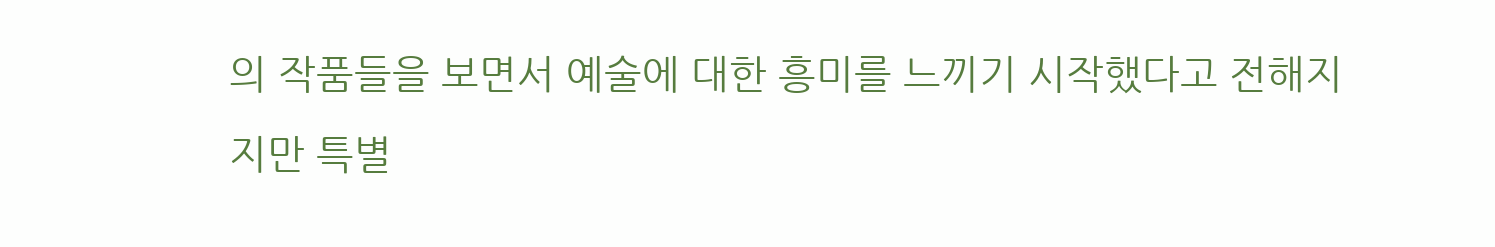의 작품들을 보면서 예술에 대한 흥미를 느끼기 시작했다고 전해지지만 특별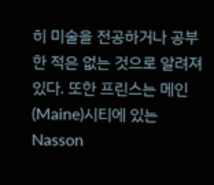히 미술을 전공하거나 공부한 적은 없는 것으로 알려져 있다. 또한 프린스는 메인(Maine)시티에 있는 Nasson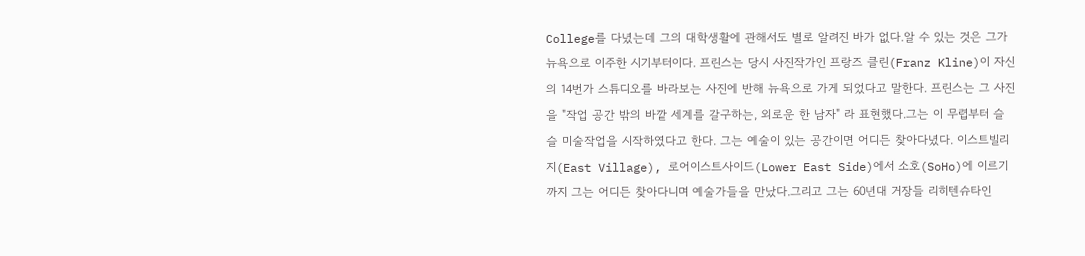College를 다녔는데 그의 대학생활에 관해서도 별로 알려진 바가 없다.알 수 있는 것은 그가 뉴욕으로 이주한 시기부터이다. 프린스는 당시 사진작가인 프랑즈 클린(Franz Kline)이 자신의 14번가 스튜디오를 바라보는 사진에 반해 뉴욕으로 가게 되었다고 말한다. 프린스는 그 사진을 "작업 공간 밖의 바깥 세계를 갈구하는, 외로운 한 남자" 라 표현했다.그는 이 무렵부터 슬슬 미술작업을 시작하였다고 한다. 그는 예술이 있는 공간이면 어디든 찾아다녔다. 이스트빌리지(East Village), 로어이스트사이드(Lower East Side)에서 소호(SoHo)에 이르기까지 그는 어디든 찾아다니며 예술가들을 만났다.그리고 그는 60년대 거장들 리히텐슈타인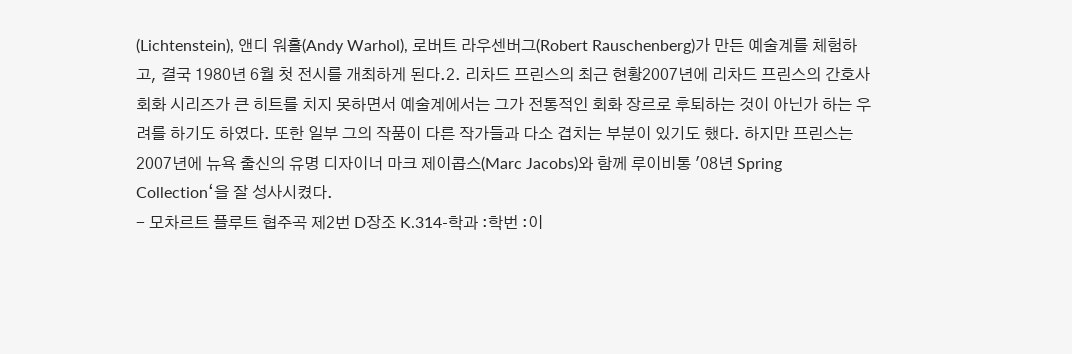(Lichtenstein), 앤디 워홀(Andy Warhol), 로버트 라우센버그(Robert Rauschenberg)가 만든 예술계를 체험하고, 결국 1980년 6월 첫 전시를 개최하게 된다.2. 리차드 프린스의 최근 현황2007년에 리차드 프린스의 간호사 회화 시리즈가 큰 히트를 치지 못하면서 예술계에서는 그가 전통적인 회화 장르로 후퇴하는 것이 아닌가 하는 우려를 하기도 하였다. 또한 일부 그의 작품이 다른 작가들과 다소 겹치는 부분이 있기도 했다. 하지만 프린스는 2007년에 뉴욕 출신의 유명 디자이너 마크 제이콥스(Marc Jacobs)와 함께 루이비통 '08년 Spring Collection‘을 잘 성사시켰다.
- 모차르트 플루트 협주곡 제2번 D장조 K.314-학과 :학번 :이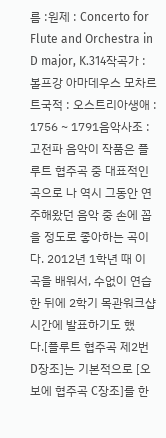름 :원제 : Concerto for Flute and Orchestra in D major, K.314작곡가 : 볼프강 아마데우스 모차르트국적 : 오스트리아생애 : 1756 ~ 1791음악사조 : 고전파 음악이 작품은 플루트 협주곡 중 대표적인 곡으로 나 역시 그동안 연주해왔던 음악 중 손에 꼽을 정도로 좋아하는 곡이다. 2012년 1학년 때 이 곡을 배워서, 수없이 연습한 뒤에 2학기 목관워크샵 시간에 발표하기도 했다.[플루트 협주곡 제2번 D장조]는 기본적으로 [오보에 협주곡 C장조]를 한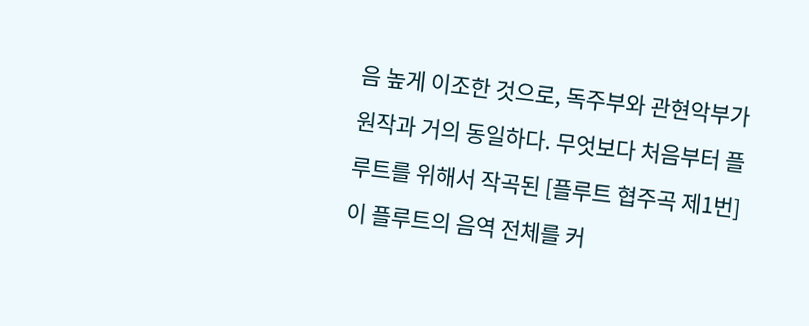음 높게 이조한 것으로, 독주부와 관현악부가 원작과 거의 동일하다. 무엇보다 처음부터 플루트를 위해서 작곡된 [플루트 협주곡 제1번]이 플루트의 음역 전체를 커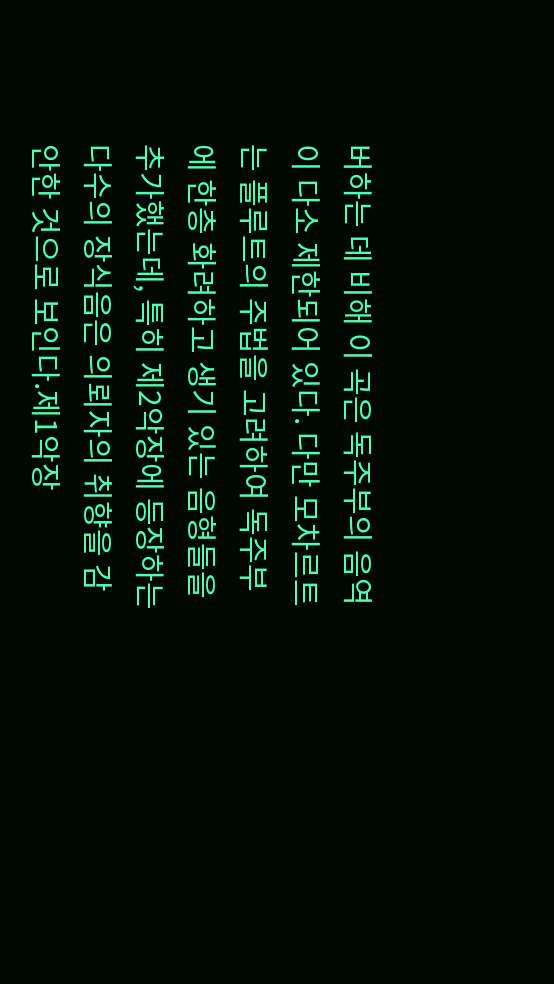버하는 데 비해 이 곡은 독주부의 음역이 다소 제한되어 있다. 다만 모차르트는 플루트의 주법을 고려하여 독주부에 한층 화려하고 생기 있는 음형들을 추가했는데, 특히 제2악장에 등장하는 다수의 장식음은 의뢰자의 취향을 감안한 것으로 보인다.제1악장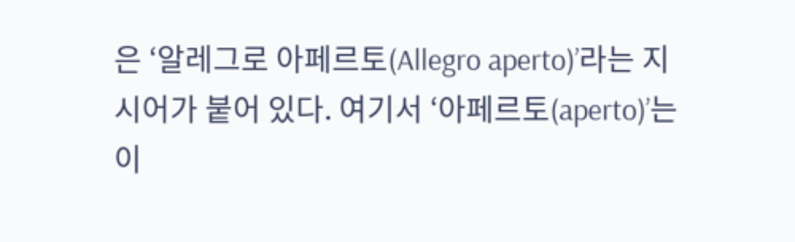은 ‘알레그로 아페르토(Allegro aperto)’라는 지시어가 붙어 있다. 여기서 ‘아페르토(aperto)’는 이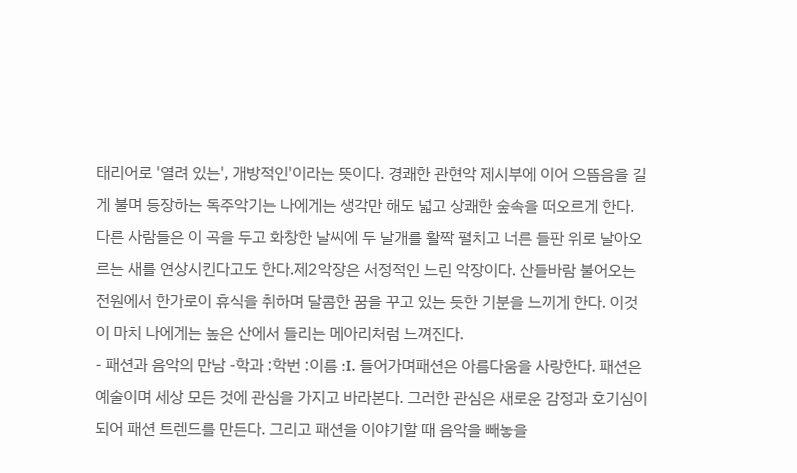태리어로 '열려 있는', 개방적인'이라는 뜻이다. 경쾌한 관현악 제시부에 이어 으뜸음을 길게 불며 등장하는 독주악기는 나에게는 생각만 해도 넓고 상쾌한 숲속을 떠오르게 한다. 다른 사람들은 이 곡을 두고 화창한 날씨에 두 날개를 활짝 펼치고 너른 들판 위로 날아오르는 새를 연상시킨다고도 한다.제2악장은 서정적인 느린 악장이다. 산들바람 불어오는 전원에서 한가로이 휴식을 취하며 달콤한 꿈을 꾸고 있는 듯한 기분을 느끼게 한다. 이것이 마치 나에게는 높은 산에서 들리는 메아리처럼 느껴진다.
- 패션과 음악의 만남 -학과 :학번 :이름 :I. 들어가며패션은 아름다움을 사랑한다. 패션은 예술이며 세상 모든 것에 관심을 가지고 바라본다. 그러한 관심은 새로운 감정과 호기심이 되어 패션 트렌드를 만든다. 그리고 패션을 이야기할 때 음악을 빼놓을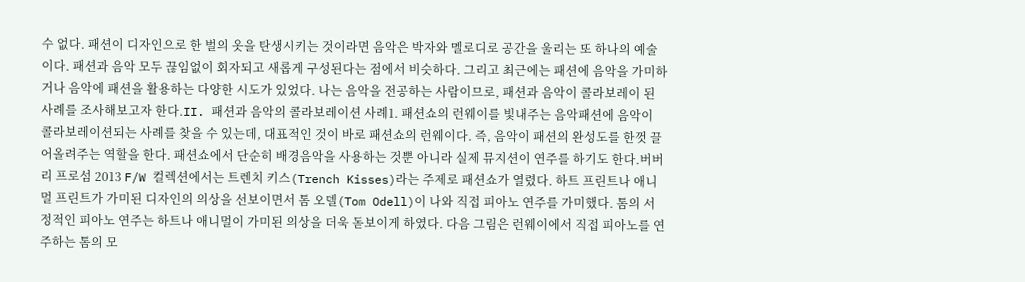수 없다. 패션이 디자인으로 한 벌의 옷을 탄생시키는 것이라면 음악은 박자와 멜로디로 공간을 울리는 또 하나의 예술이다. 패션과 음악 모두 끊임없이 회자되고 새롭게 구성된다는 점에서 비슷하다. 그리고 최근에는 패션에 음악을 가미하거나 음악에 패션을 활용하는 다양한 시도가 있었다. 나는 음악을 전공하는 사람이므로, 패션과 음악이 콜라보레이 된 사례를 조사해보고자 한다.II. 패션과 음악의 콜라보레이션 사례1. 패션쇼의 런웨이를 빛내주는 음악패션에 음악이 콜라보레이션되는 사례를 찾을 수 있는데, 대표적인 것이 바로 패션쇼의 런웨이다. 즉, 음악이 패션의 완성도를 한껏 끌어올려주는 역할을 한다. 패션쇼에서 단순히 배경음악을 사용하는 것뿐 아니라 실제 뮤지션이 연주를 하기도 한다.버버리 프로섬 2013 F/W 컬렉션에서는 트렌치 키스(Trench Kisses)라는 주제로 패션쇼가 열렸다. 하트 프린트나 애니멀 프린트가 가미된 디자인의 의상을 선보이면서 톰 오델(Tom Odell)이 나와 직접 피아노 연주를 가미했다. 톰의 서정적인 피아노 연주는 하트나 애니멀이 가미된 의상을 더욱 돋보이게 하였다. 다음 그림은 런웨이에서 직접 피아노를 연주하는 톰의 모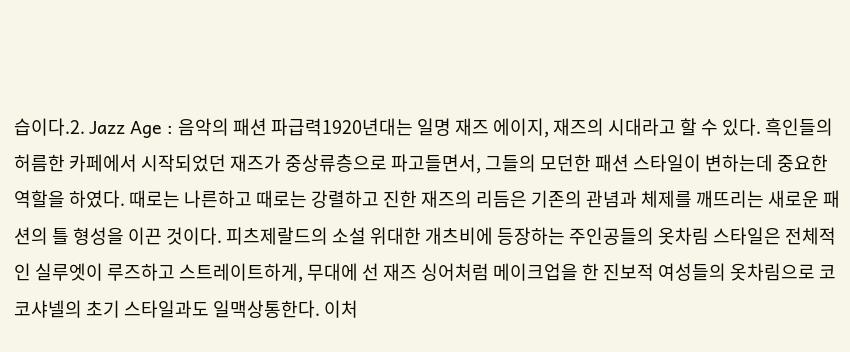습이다.2. Jazz Age : 음악의 패션 파급력1920년대는 일명 재즈 에이지, 재즈의 시대라고 할 수 있다. 흑인들의 허름한 카페에서 시작되었던 재즈가 중상류층으로 파고들면서, 그들의 모던한 패션 스타일이 변하는데 중요한 역할을 하였다. 때로는 나른하고 때로는 강렬하고 진한 재즈의 리듬은 기존의 관념과 체제를 깨뜨리는 새로운 패션의 틀 형성을 이끈 것이다. 피츠제랄드의 소설 위대한 개츠비에 등장하는 주인공들의 옷차림 스타일은 전체적인 실루엣이 루즈하고 스트레이트하게, 무대에 선 재즈 싱어처럼 메이크업을 한 진보적 여성들의 옷차림으로 코코샤넬의 초기 스타일과도 일맥상통한다. 이처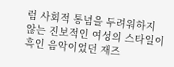럼 사회적 통념을 두려워하지 않는 진보적인 여성의 스타일이 흑인 음악이었던 재즈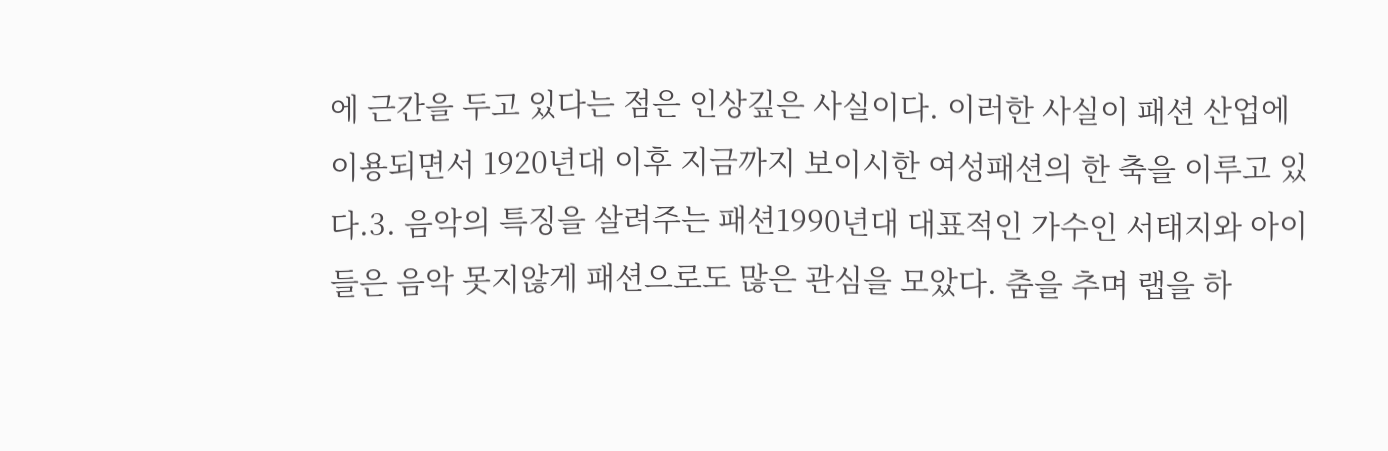에 근간을 두고 있다는 점은 인상깊은 사실이다. 이러한 사실이 패션 산업에 이용되면서 1920년대 이후 지금까지 보이시한 여성패션의 한 축을 이루고 있다.3. 음악의 특징을 살려주는 패션1990년대 대표적인 가수인 서태지와 아이들은 음악 못지않게 패션으로도 많은 관심을 모았다. 춤을 추며 랩을 하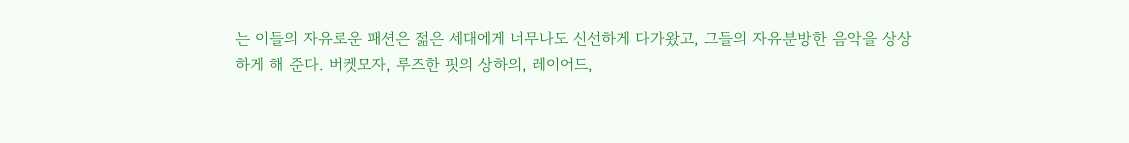는 이들의 자유로운 패션은 젊은 세대에게 너무나도 신선하게 다가왔고, 그들의 자유분방한 음악을 상상하게 해 준다. 버켓모자, 루즈한 핏의 상하의, 레이어드,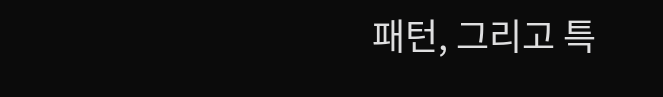패턴, 그리고 특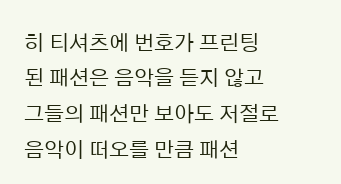히 티셔츠에 번호가 프린팅 된 패션은 음악을 듣지 않고 그들의 패션만 보아도 저절로 음악이 떠오를 만큼 패션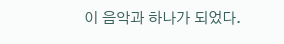이 음악과 하나가 되었다.